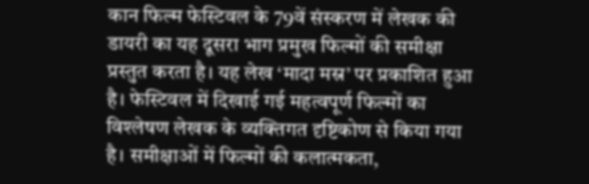कान फिल्म फेस्टिवल के 79वें संस्करण में लेखक की डायरी का यह दूसरा भाग प्रमुख फिल्मों की समीक्षा प्रस्तुत करता है। यह लेख ‘मादा मस्र’ पर प्रकाशित हुआ है। फेस्टिवल में दिखाई गई महत्वपूर्ण फिल्मों का विश्लेषण लेखक के व्यक्तिगत दृष्टिकोण से किया गया है। समीक्षाओं में फिल्मों की कलात्मकता,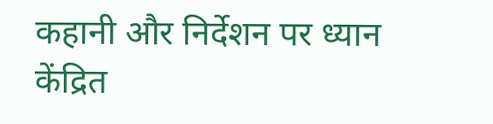कहानी और निर्देशन पर ध्यान केंद्रित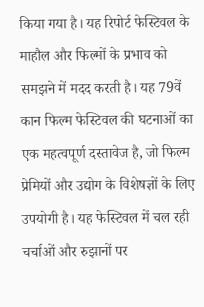किया गया है। यह रिपोर्ट फेस्टिवल के माहौल और फिल्मों के प्रभाव को समझने में मदद करती है। यह 79वें कान फिल्म फेस्टिवल की घटनाओं का एक महत्वपूर्ण दस्तावेज है, जो फिल्म प्रेमियों और उद्योग के विशेषज्ञों के लिए उपयोगी है। यह फेस्टिवल में चल रही चर्चाओं और रुझानों पर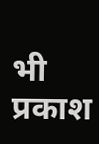भी प्रकाश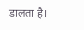डालता है।